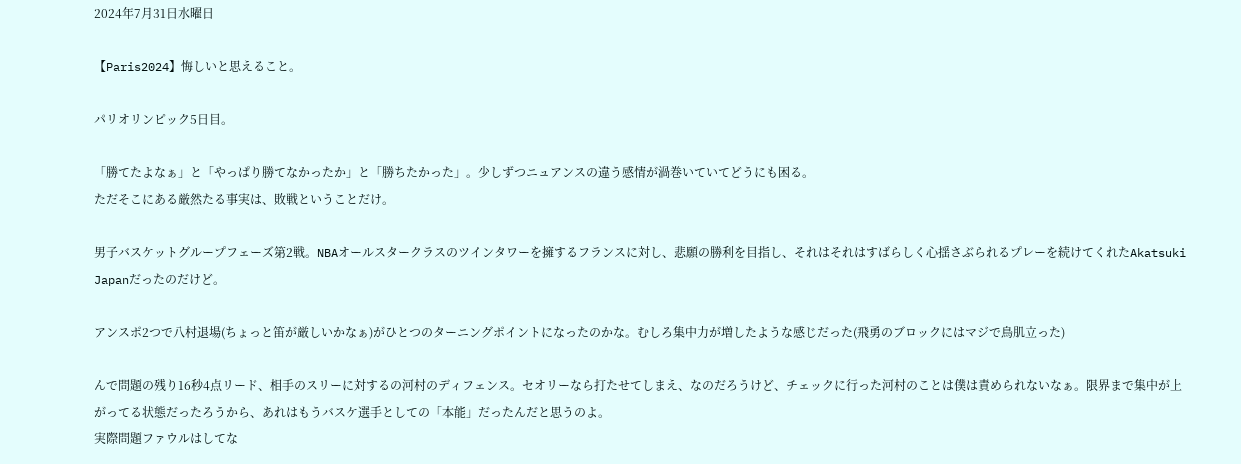2024年7月31日水曜日

【Paris2024】悔しいと思えること。

パリオリンピック5日目。

「勝てたよなぁ」と「やっぱり勝てなかったか」と「勝ちたかった」。少しずつニュアンスの違う感情が渦巻いていてどうにも困る。
ただそこにある厳然たる事実は、敗戦ということだけ。

男子バスケットグループフェーズ第2戦。NBAオールスタークラスのツインタワーを擁するフランスに対し、悲願の勝利を目指し、それはそれはすばらしく心揺さぶられるプレーを続けてくれたAkatsuki Japanだったのだけど。

アンスポ2つで八村退場(ちょっと笛が厳しいかなぁ)がひとつのターニングポイントになったのかな。むしろ集中力が増したような感じだった(飛勇のブロックにはマジで鳥肌立った)

んで問題の残り16秒4点リード、相手のスリーに対するの河村のディフェンス。セオリーなら打たせてしまえ、なのだろうけど、チェックに行った河村のことは僕は責められないなぁ。限界まで集中が上がってる状態だったろうから、あれはもうバスケ選手としての「本能」だったんだと思うのよ。
実際問題ファウルはしてな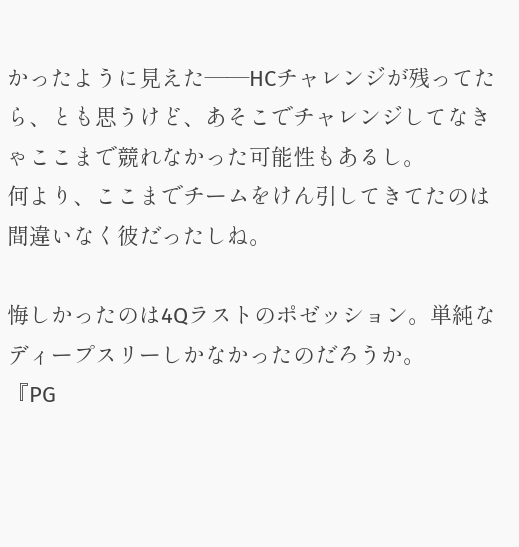かったように見えた――HCチャレンジが残ってたら、とも思うけど、あそこでチャレンジしてなきゃここまで競れなかった可能性もあるし。
何より、ここまでチームをけん引してきてたのは間違いなく彼だったしね。

悔しかったのは4Qラストのポゼッション。単純なディープスリーしかなかったのだろうか。
『PG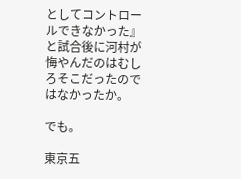としてコントロールできなかった』と試合後に河村が悔やんだのはむしろそこだったのではなかったか。

でも。

東京五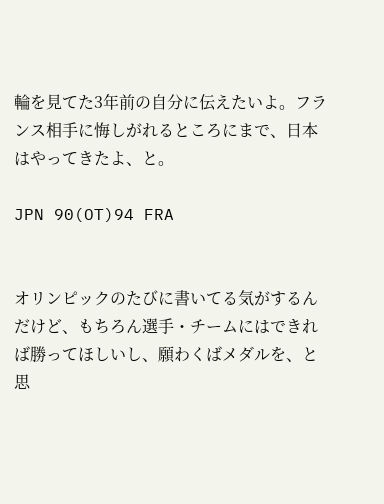輪を見てた3年前の自分に伝えたいよ。フランス相手に悔しがれるところにまで、日本はやってきたよ、と。

JPN 90(OT)94 FRA


オリンピックのたびに書いてる気がするんだけど、もちろん選手・チームにはできれば勝ってほしいし、願わくばメダルを、と思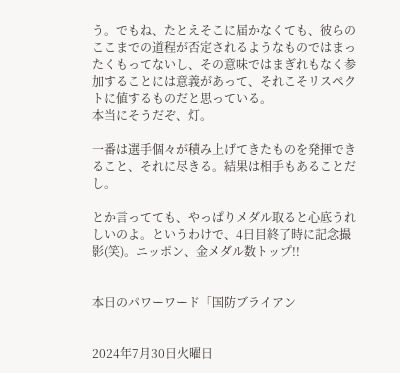う。でもね、たとえそこに届かなくても、彼らのここまでの道程が否定されるようなものではまったくもってないし、その意味ではまぎれもなく参加することには意義があって、それこそリスペクトに値するものだと思っている。
本当にそうだぞ、灯。

一番は選手個々が積み上げてきたものを発揮できること、それに尽きる。結果は相手もあることだし。

とか言ってても、やっぱりメダル取ると心底うれしいのよ。というわけで、4日目終了時に記念撮影(笑)。ニッポン、金メダル数トップ!!


本日のパワーワード「国防ブライアン


2024年7月30日火曜日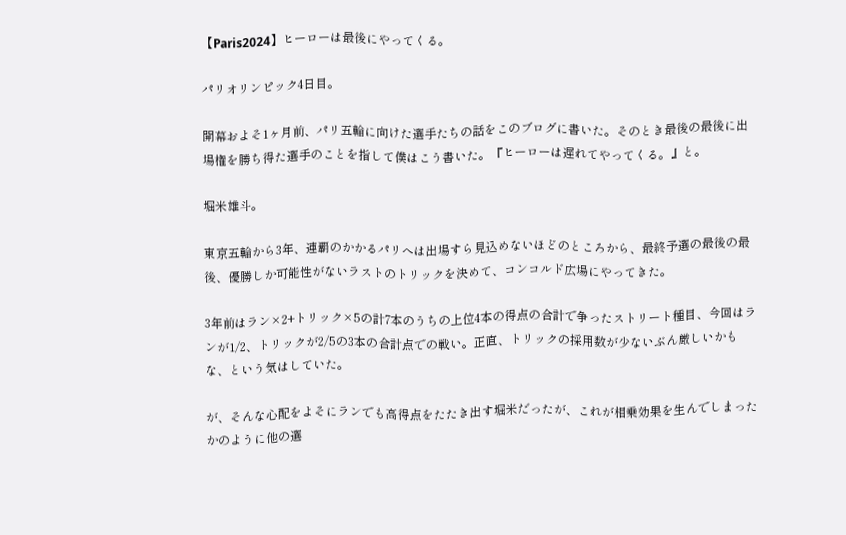【Paris2024】ヒーローは最後にやってくる。

パリオリンピック4日目。

開幕およそ1ヶ月前、パリ五輪に向けた選手たちの話をこのブログに書いた。そのとき最後の最後に出場権を勝ち得た選手のことを指して僕はこう書いた。『ヒーローは遅れてやってくる。』と。

堀米雄斗。

東京五輪から3年、連覇のかかるパリへは出場すら見込めないほどのところから、最終予選の最後の最後、優勝しか可能性がないラストのトリックを決めて、コンコルド広場にやってきた。

3年前はラン×2+トリック×5の計7本のうちの上位4本の得点の合計で争ったストリート種目、今回はランが1/2、トリックが2/5の3本の合計点での戦い。正直、トリックの採用数が少ないぶん厳しいかもな、という気はしていた。

が、そんな心配をよそにランでも高得点をたたき出す堀米だったが、これが相乗効果を生んでしまったかのように他の選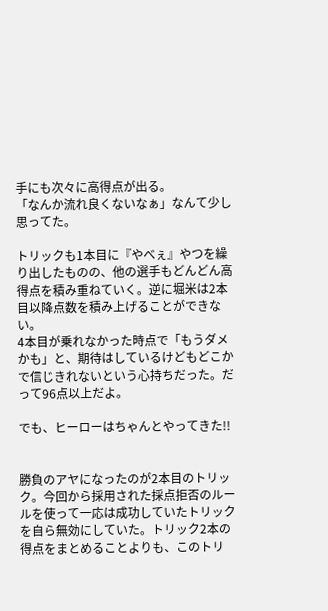手にも次々に高得点が出る。
「なんか流れ良くないなぁ」なんて少し思ってた。

トリックも1本目に『やべぇ』やつを繰り出したものの、他の選手もどんどん高得点を積み重ねていく。逆に堀米は2本目以降点数を積み上げることができない。
4本目が乗れなかった時点で「もうダメかも」と、期待はしているけどもどこかで信じきれないという心持ちだった。だって96点以上だよ。

でも、ヒーローはちゃんとやってきた!!


勝負のアヤになったのが2本目のトリック。今回から採用された採点拒否のルールを使って一応は成功していたトリックを自ら無効にしていた。トリック2本の得点をまとめることよりも、このトリ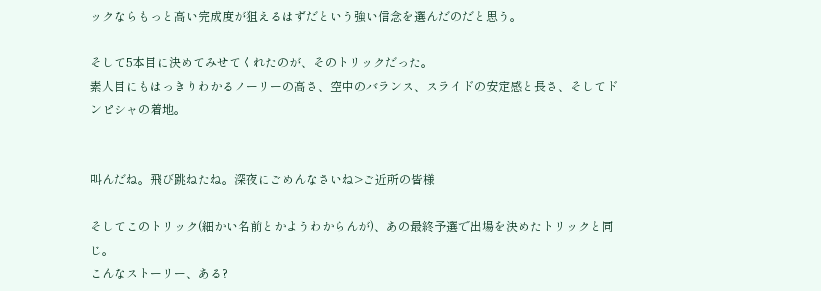ックならもっと高い完成度が狙えるはずだという強い信念を選んだのだと思う。

そして5本目に決めてみせてくれたのが、そのトリックだった。
素人目にもはっきりわかるノーリーの高さ、空中のバランス、スライドの安定感と長さ、そしてドンピシャの着地。


叫んだね。飛び跳ねたね。深夜にごめんなさいね>ご近所の皆様

そしてこのトリック(細かい名前とかようわからんが)、あの最終予選で出場を決めたトリックと同じ。
こんなストーリー、ある?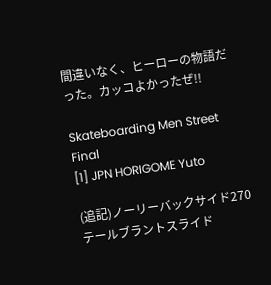間違いなく、ヒーローの物語だった。カッコよかったぜ!!

Skateboarding Men Street Final
[1] JPN HORIGOME Yuto

(追記)ノーリーバックサイド270テールブラントスライド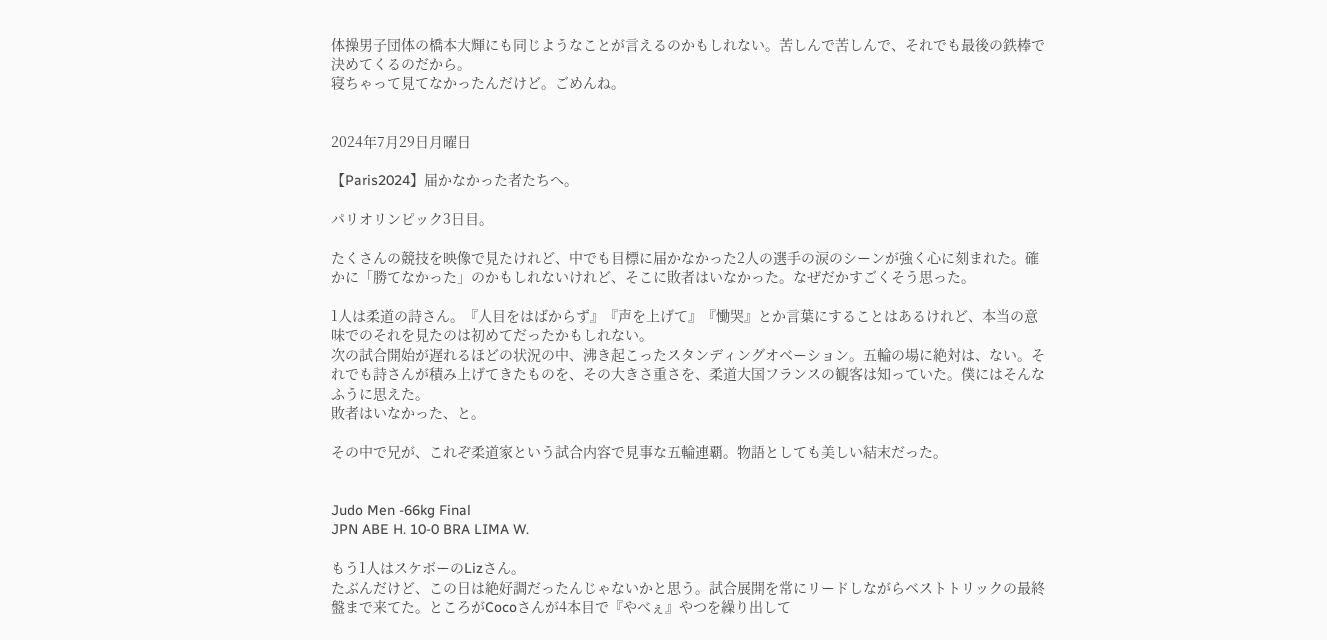体操男子団体の橋本大輝にも同じようなことが言えるのかもしれない。苦しんで苦しんで、それでも最後の鉄棒で決めてくるのだから。
寝ちゃって見てなかったんだけど。ごめんね。


2024年7月29日月曜日

【Paris2024】届かなかった者たちへ。

パリオリンピック3日目。

たくさんの競技を映像で見たけれど、中でも目標に届かなかった2人の選手の涙のシーンが強く心に刻まれた。確かに「勝てなかった」のかもしれないけれど、そこに敗者はいなかった。なぜだかすごくそう思った。

1人は柔道の詩さん。『人目をはばからず』『声を上げて』『慟哭』とか言葉にすることはあるけれど、本当の意味でのそれを見たのは初めてだったかもしれない。
次の試合開始が遅れるほどの状況の中、沸き起こったスタンディングオベーション。五輪の場に絶対は、ない。それでも詩さんが積み上げてきたものを、その大きさ重さを、柔道大国フランスの観客は知っていた。僕にはそんなふうに思えた。
敗者はいなかった、と。

その中で兄が、これぞ柔道家という試合内容で見事な五輪連覇。物語としても美しい結末だった。


Judo Men -66kg Final
JPN ABE H. 10-0 BRA LIMA W.

もう1人はスケボーのLizさん。
たぶんだけど、この日は絶好調だったんじゃないかと思う。試合展開を常にリードしながらベストトリックの最終盤まで来てた。ところがCocoさんが4本目で『やべぇ』やつを繰り出して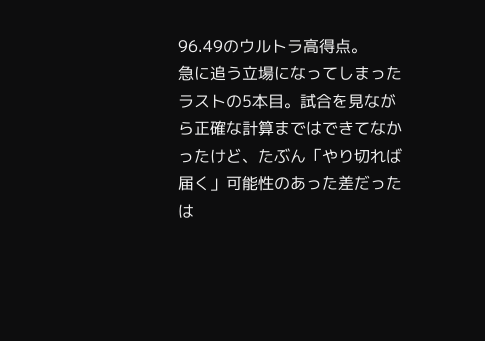96.49のウルトラ高得点。
急に追う立場になってしまったラストの5本目。試合を見ながら正確な計算まではできてなかったけど、たぶん「やり切れば届く」可能性のあった差だったは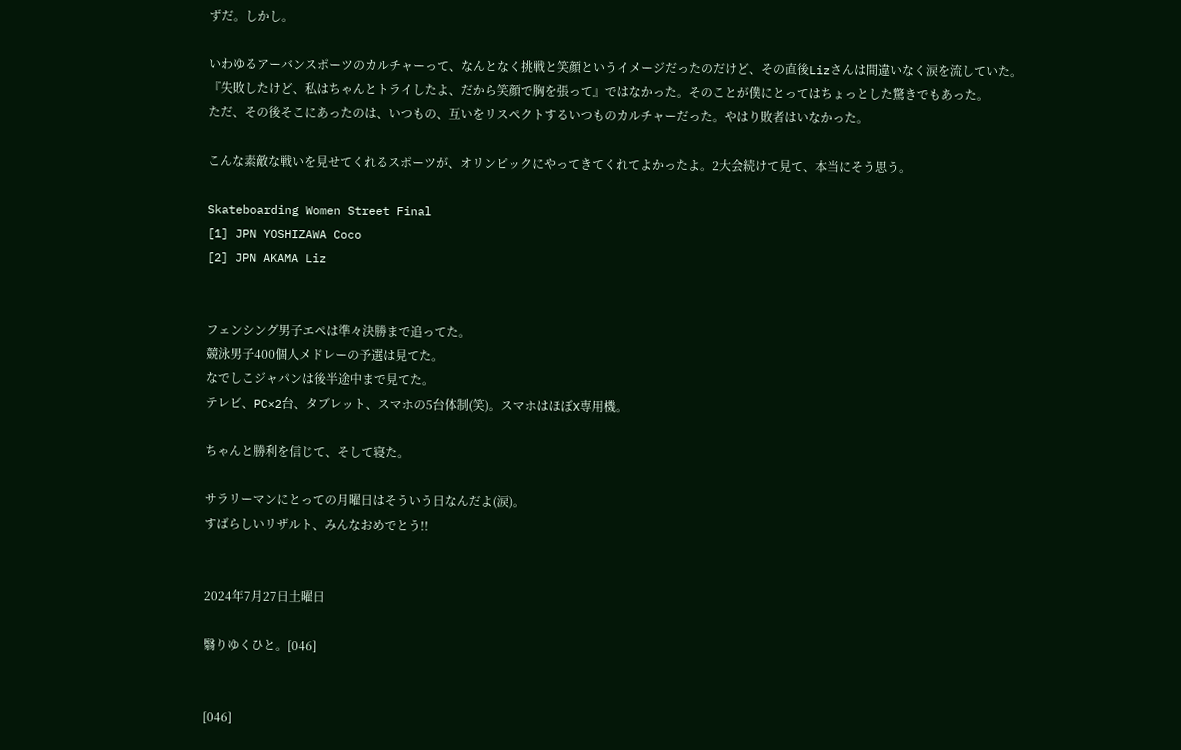ずだ。しかし。

いわゆるアーバンスポーツのカルチャーって、なんとなく挑戦と笑顔というイメージだったのだけど、その直後Lizさんは間違いなく涙を流していた。
『失敗したけど、私はちゃんとトライしたよ、だから笑顔で胸を張って』ではなかった。そのことが僕にとってはちょっとした驚きでもあった。
ただ、その後そこにあったのは、いつもの、互いをリスペクトするいつものカルチャーだった。やはり敗者はいなかった。

こんな素敵な戦いを見せてくれるスポーツが、オリンピックにやってきてくれてよかったよ。2大会続けて見て、本当にそう思う。

Skateboarding Women Street Final
[1] JPN YOSHIZAWA Coco
[2] JPN AKAMA Liz


フェンシング男子エペは準々決勝まで追ってた。
競泳男子400個人メドレーの予選は見てた。
なでしこジャパンは後半途中まで見てた。
テレビ、PC×2台、タブレット、スマホの5台体制(笑)。スマホはほぼX専用機。

ちゃんと勝利を信じて、そして寝た。

サラリーマンにとっての月曜日はそういう日なんだよ(涙)。
すばらしいリザルト、みんなおめでとう!!


2024年7月27日土曜日

翳りゆくひと。[046]


[046]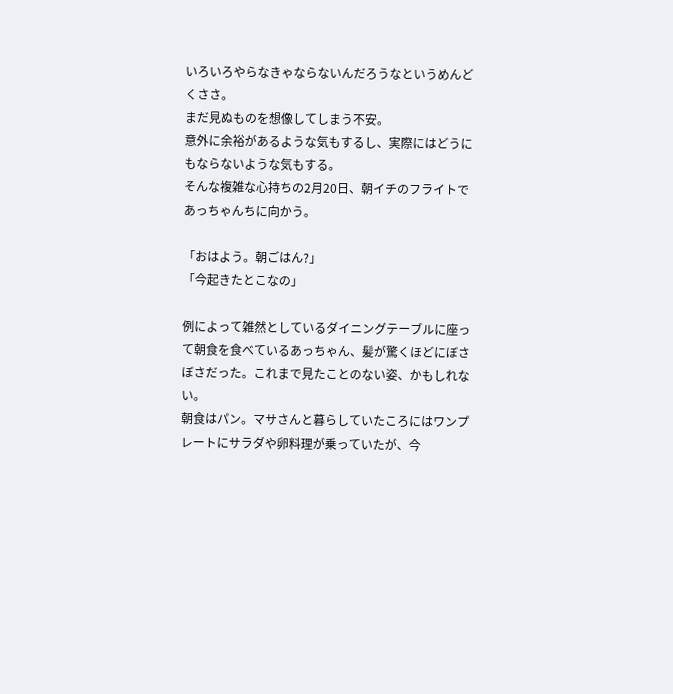いろいろやらなきゃならないんだろうなというめんどくささ。
まだ見ぬものを想像してしまう不安。
意外に余裕があるような気もするし、実際にはどうにもならないような気もする。
そんな複雑な心持ちの2月20日、朝イチのフライトであっちゃんちに向かう。

「おはよう。朝ごはん?」
「今起きたとこなの」

例によって雑然としているダイニングテーブルに座って朝食を食べているあっちゃん、髪が驚くほどにぼさぼさだった。これまで見たことのない姿、かもしれない。
朝食はパン。マサさんと暮らしていたころにはワンプレートにサラダや卵料理が乗っていたが、今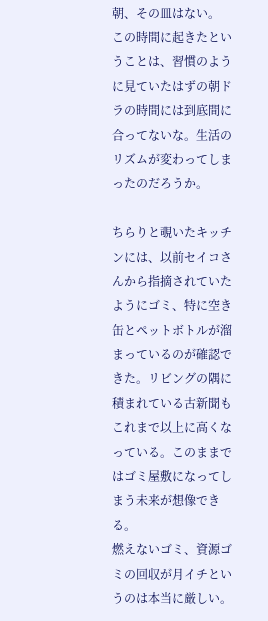朝、その皿はない。
この時間に起きたということは、習慣のように見ていたはずの朝ドラの時間には到底間に合ってないな。生活のリズムが変わってしまったのだろうか。

ちらりと覗いたキッチンには、以前セイコさんから指摘されていたようにゴミ、特に空き缶とペットボトルが溜まっているのが確認できた。リビングの隅に積まれている古新聞もこれまで以上に高くなっている。このままではゴミ屋敷になってしまう未来が想像できる。
燃えないゴミ、資源ゴミの回収が月イチというのは本当に厳しい。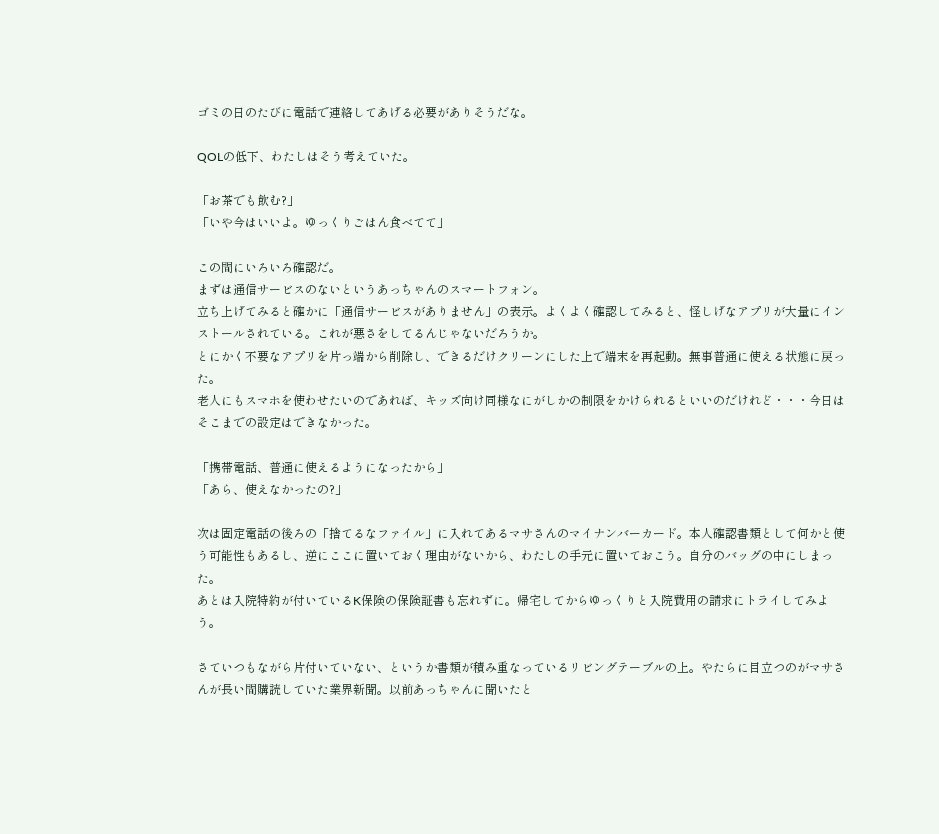ゴミの日のたびに電話で連絡してあげる必要がありそうだな。

QOLの低下、わたしはそう考えていた。

「お茶でも飲む?」
「いや今はいいよ。ゆっくりごはん食べてて」

この間にいろいろ確認だ。
まずは通信サービスのないというあっちゃんのスマートフォン。
立ち上げてみると確かに「通信サービスがありません」の表示。よくよく確認してみると、怪しげなアプリが大量にインストールされている。これが悪さをしてるんじゃないだろうか。
とにかく不要なアプリを片っ端から削除し、できるだけクリーンにした上で端末を再起動。無事普通に使える状態に戻った。
老人にもスマホを使わせたいのであれば、キッズ向け同様なにがしかの制限をかけられるといいのだけれど・・・今日はそこまでの設定はできなかった。

「携帯電話、普通に使えるようになったから」
「あら、使えなかったの?」

次は固定電話の後ろの「捨てるなファイル」に入れてあるマサさんのマイナンバーカード。本人確認書類として何かと使う可能性もあるし、逆にここに置いておく理由がないから、わたしの手元に置いておこう。自分のバッグの中にしまった。
あとは入院特約が付いているK保険の保険証書も忘れずに。帰宅してからゆっくりと入院費用の請求にトライしてみよう。

さていつもながら片付いていない、というか書類が積み重なっているリビングテーブルの上。やたらに目立つのがマサさんが長い間購読していた業界新聞。以前あっちゃんに聞いたと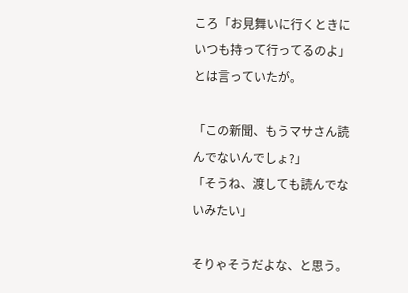ころ「お見舞いに行くときにいつも持って行ってるのよ」とは言っていたが。

「この新聞、もうマサさん読んでないんでしょ?」
「そうね、渡しても読んでないみたい」

そりゃそうだよな、と思う。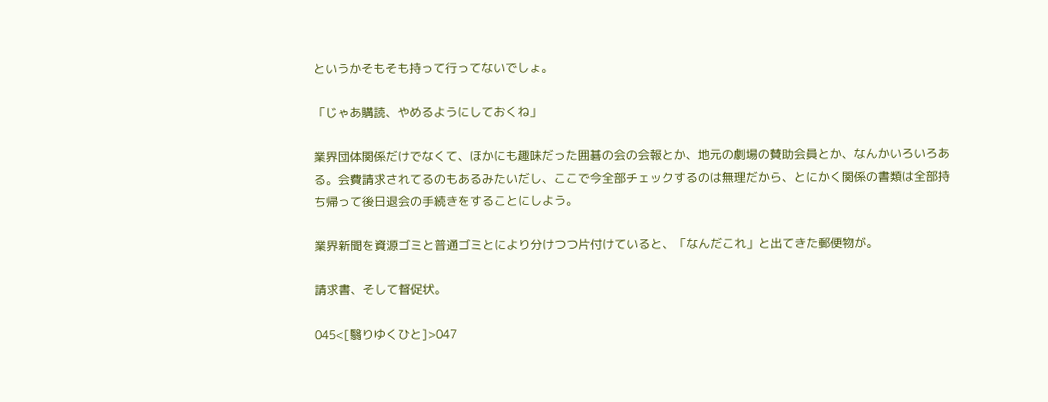というかそもそも持って行ってないでしょ。

「じゃあ購読、やめるようにしておくね」

業界団体関係だけでなくて、ほかにも趣味だった囲碁の会の会報とか、地元の劇場の賛助会員とか、なんかいろいろある。会費請求されてるのもあるみたいだし、ここで今全部チェックするのは無理だから、とにかく関係の書類は全部持ち帰って後日退会の手続きをすることにしよう。

業界新聞を資源ゴミと普通ゴミとにより分けつつ片付けていると、「なんだこれ」と出てきた郵便物が。

請求書、そして督促状。

045<[翳りゆくひと]>047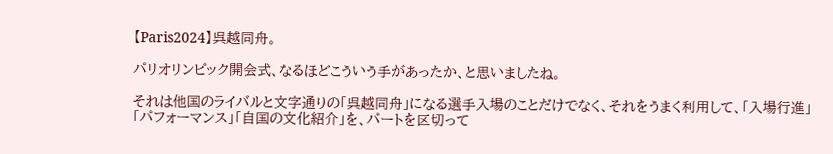【Paris2024】呉越同舟。

パリオリンピック開会式、なるほどこういう手があったか、と思いましたね。

それは他国のライバルと文字通りの「呉越同舟」になる選手入場のことだけでなく、それをうまく利用して、「入場行進」「パフォーマンス」「自国の文化紹介」を、パートを区切って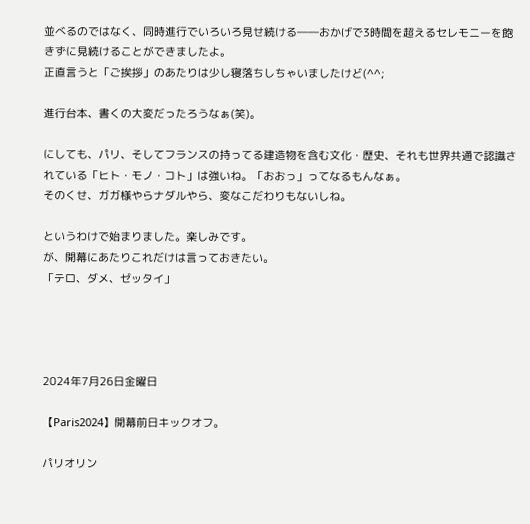並べるのではなく、同時進行でいろいろ見せ続ける――おかげで3時間を超えるセレモニーを飽きずに見続けることができましたよ。
正直言うと「ご挨拶」のあたりは少し寝落ちしちゃいましたけど(^^;

進行台本、書くの大変だったろうなぁ(笑)。

にしても、パリ、そしてフランスの持ってる建造物を含む文化・歴史、それも世界共通で認識されている「ヒト・モノ・コト」は強いね。「おおっ」ってなるもんなぁ。
そのくせ、ガガ様やらナダルやら、変なこだわりもないしね。

というわけで始まりました。楽しみです。
が、開幕にあたりこれだけは言っておきたい。
「テロ、ダメ、ゼッタイ」




2024年7月26日金曜日

【Paris2024】開幕前日キックオフ。

パリオリン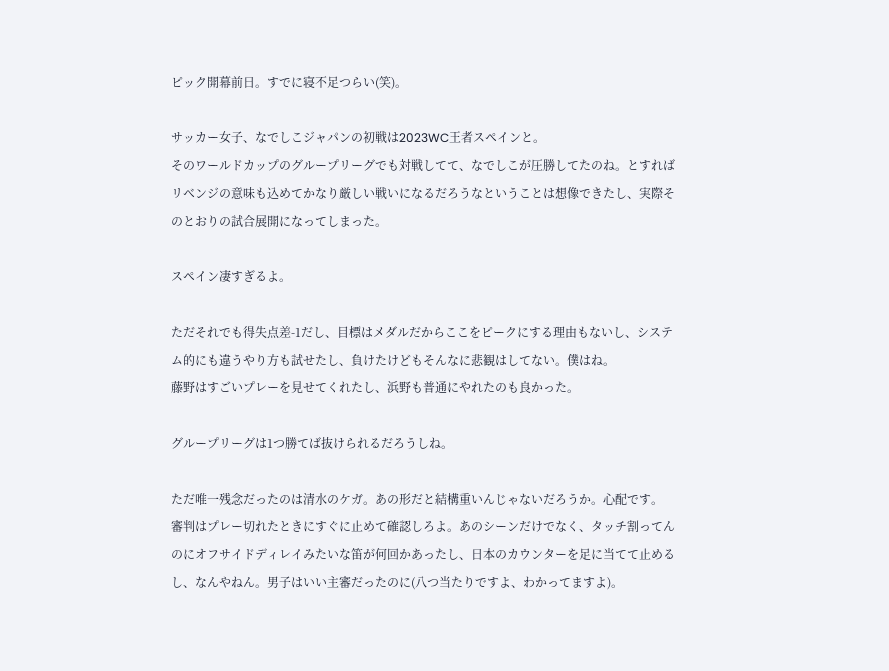ピック開幕前日。すでに寝不足つらい(笑)。

サッカー女子、なでしこジャパンの初戦は2023WC王者スペインと。
そのワールドカップのグループリーグでも対戦してて、なでしこが圧勝してたのね。とすればリベンジの意味も込めてかなり厳しい戦いになるだろうなということは想像できたし、実際そのとおりの試合展開になってしまった。

スペイン凄すぎるよ。

ただそれでも得失点差-1だし、目標はメダルだからここをピークにする理由もないし、システム的にも違うやり方も試せたし、負けたけどもそんなに悲観はしてない。僕はね。
藤野はすごいプレーを見せてくれたし、浜野も普通にやれたのも良かった。

グループリーグは1つ勝てば抜けられるだろうしね。

ただ唯一残念だったのは清水のケガ。あの形だと結構重いんじゃないだろうか。心配です。
審判はプレー切れたときにすぐに止めて確認しろよ。あのシーンだけでなく、タッチ割ってんのにオフサイドディレイみたいな笛が何回かあったし、日本のカウンターを足に当てて止めるし、なんやねん。男子はいい主審だったのに(八つ当たりですよ、わかってますよ)。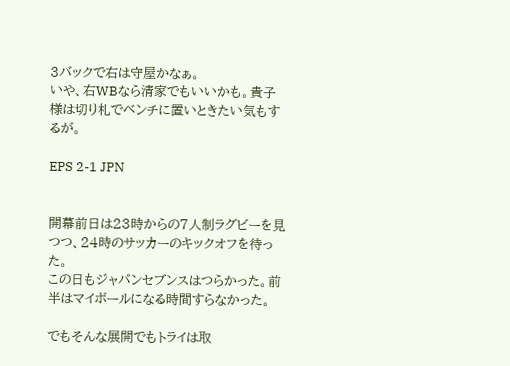3バックで右は守屋かなぁ。
いや、右WBなら清家でもいいかも。貴子様は切り札でベンチに置いときたい気もするが。

EPS 2-1 JPN


開幕前日は23時からの7人制ラグビーを見つつ、24時のサッカーのキックオフを待った。
この日もジャパンセブンスはつらかった。前半はマイボールになる時間すらなかった。

でもそんな展開でもトライは取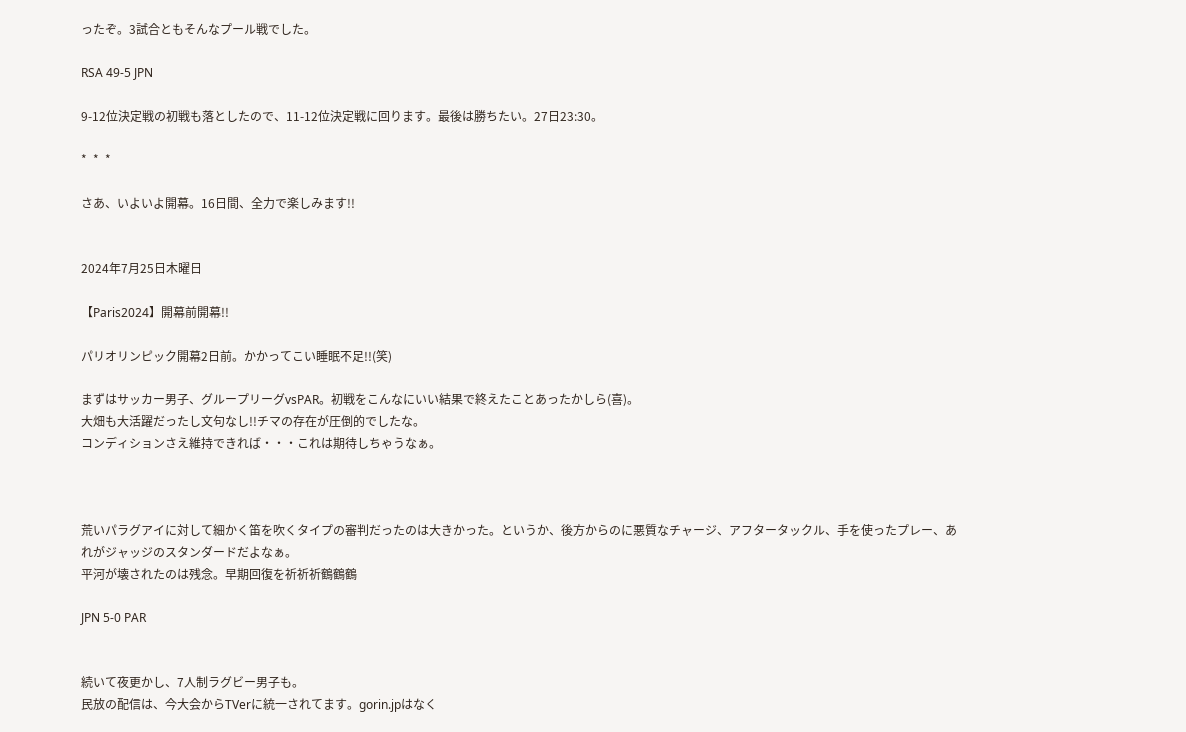ったぞ。3試合ともそんなプール戦でした。

RSA 49-5 JPN

9-12位決定戦の初戦も落としたので、11-12位決定戦に回ります。最後は勝ちたい。27日23:30。

*  *  *

さあ、いよいよ開幕。16日間、全力で楽しみます!!


2024年7月25日木曜日

【Paris2024】開幕前開幕!!

パリオリンピック開幕2日前。かかってこい睡眠不足!!(笑)

まずはサッカー男子、グループリーグvsPAR。初戦をこんなにいい結果で終えたことあったかしら(喜)。
大畑も大活躍だったし文句なし!!チマの存在が圧倒的でしたな。
コンディションさえ維持できれば・・・これは期待しちゃうなぁ。



荒いパラグアイに対して細かく笛を吹くタイプの審判だったのは大きかった。というか、後方からのに悪質なチャージ、アフタータックル、手を使ったプレー、あれがジャッジのスタンダードだよなぁ。
平河が壊されたのは残念。早期回復を祈祈祈鶴鶴鶴

JPN 5-0 PAR


続いて夜更かし、7人制ラグビー男子も。
民放の配信は、今大会からTVerに統一されてます。gorin.jpはなく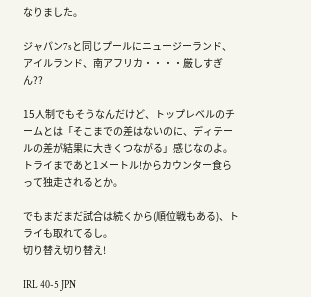なりました。

ジャパン7sと同じプールにニュージーランド、アイルランド、南アフリカ・・・・厳しすぎん??

15人制でもそうなんだけど、トップレベルのチームとは「そこまでの差はないのに、ディテールの差が結果に大きくつながる」感じなのよ。
トライまであと1メートル!からカウンター食らって独走されるとか。

でもまだまだ試合は続くから(順位戦もある)、トライも取れてるし。
切り替え切り替え!

IRL 40-5 JPN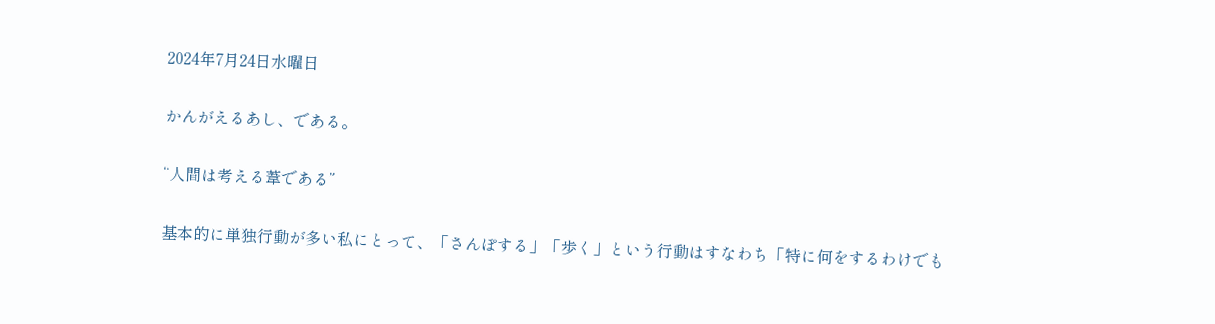2024年7月24日水曜日

かんがえるあし、である。

“人間は考える葦である”

基本的に単独行動が多い私にとって、「さんぽする」「歩く」という行動はすなわち「特に何をするわけでも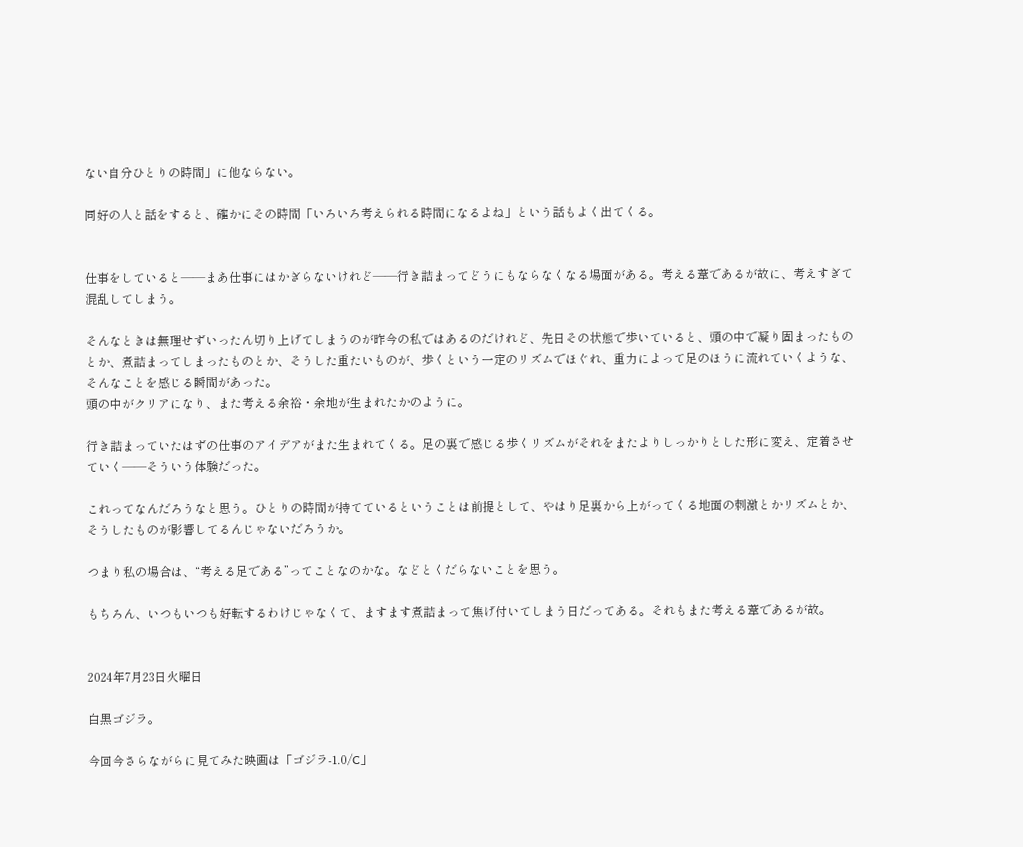ない自分ひとりの時間」に他ならない。

同好の人と話をすると、確かにその時間「いろいろ考えられる時間になるよね」という話もよく出てくる。


仕事をしていると――まあ仕事にはかぎらないけれど――行き詰まってどうにもならなくなる場面がある。考える葦であるが故に、考えすぎて混乱してしまう。

そんなときは無理せずいったん切り上げてしまうのが昨今の私ではあるのだけれど、先日その状態で歩いていると、頭の中で凝り固まったものとか、煮詰まってしまったものとか、そうした重たいものが、歩くという一定のリズムでほぐれ、重力によって足のほうに流れていくような、そんなことを感じる瞬間があった。
頭の中がクリアになり、また考える余裕・余地が生まれたかのように。

行き詰まっていたはずの仕事のアイデアがまた生まれてくる。足の裏で感じる歩くリズムがそれをまたよりしっかりとした形に変え、定着させていく――そういう体験だった。

これってなんだろうなと思う。ひとりの時間が持てているということは前提として、やはり足裏から上がってくる地面の刺激とかリズムとか、そうしたものが影響してるんじゃないだろうか。

つまり私の場合は、“考える足である”ってことなのかな。などとくだらないことを思う。

もちろん、いつもいつも好転するわけじゃなくて、ますます煮詰まって焦げ付いてしまう日だってある。それもまた考える葦であるが故。


2024年7月23日火曜日

白黒ゴジラ。

今回今さらながらに見てみた映画は「ゴジラ-1.0/C」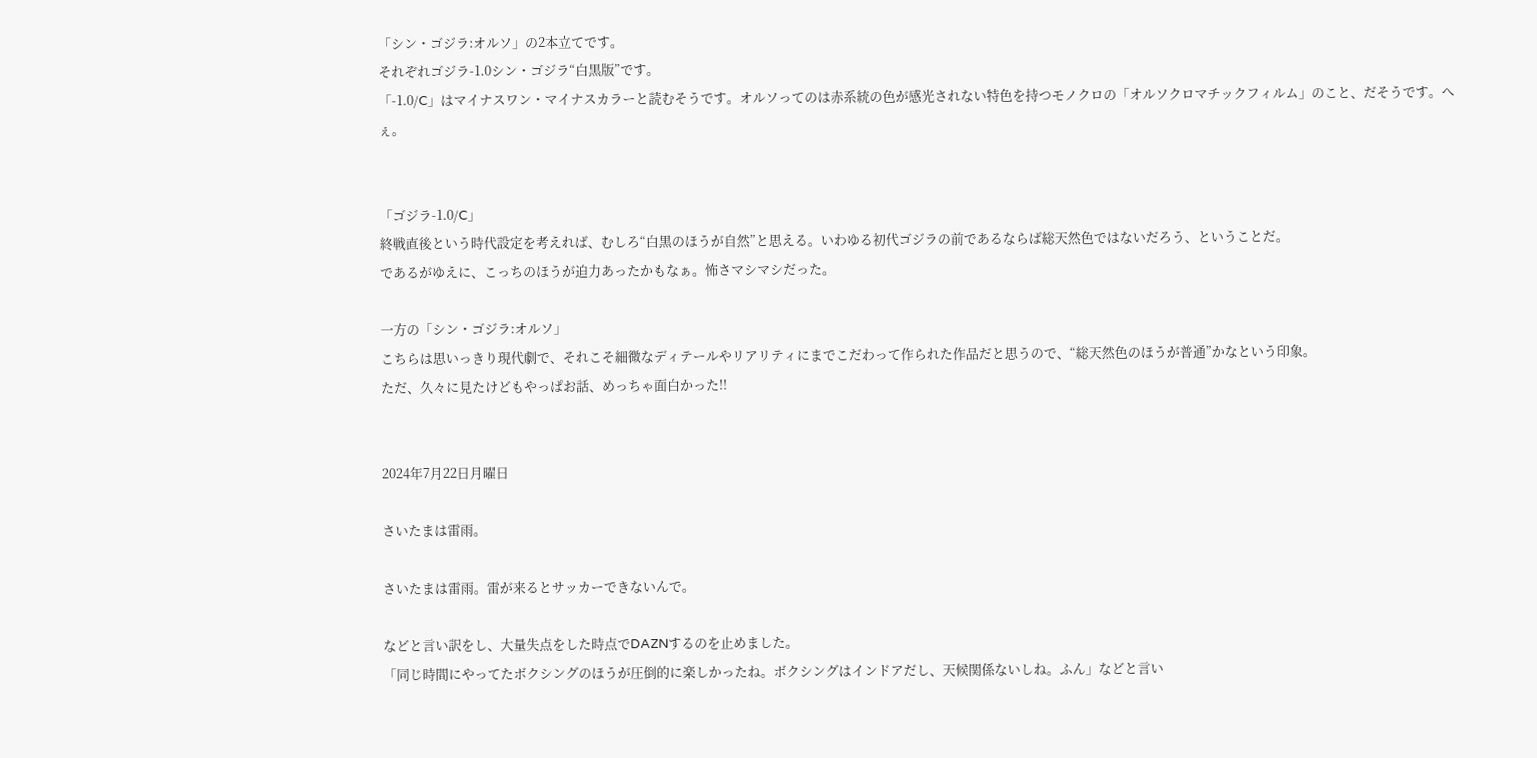「シン・ゴジラ:オルソ」の2本立てです。
それぞれゴジラ-1.0シン・ゴジラ“白黒版”です。
「-1.0/C」はマイナスワン・マイナスカラーと読むそうです。オルソってのは赤系統の色が感光されない特色を持つモノクロの「オルソクロマチックフィルム」のこと、だそうです。へぇ。


「ゴジラ-1.0/C」
終戦直後という時代設定を考えれば、むしろ“白黒のほうが自然”と思える。いわゆる初代ゴジラの前であるならば総天然色ではないだろう、ということだ。
であるがゆえに、こっちのほうが迫力あったかもなぁ。怖さマシマシだった。

一方の「シン・ゴジラ:オルソ」
こちらは思いっきり現代劇で、それこそ細微なディテールやリアリティにまでこだわって作られた作品だと思うので、“総天然色のほうが普通”かなという印象。
ただ、久々に見たけどもやっぱお話、めっちゃ面白かった!!


2024年7月22日月曜日

さいたまは雷雨。

さいたまは雷雨。雷が来るとサッカーできないんで。

などと言い訳をし、大量失点をした時点でDAZNするのを止めました。
「同じ時間にやってたボクシングのほうが圧倒的に楽しかったね。ボクシングはインドアだし、天候関係ないしね。ふん」などと言い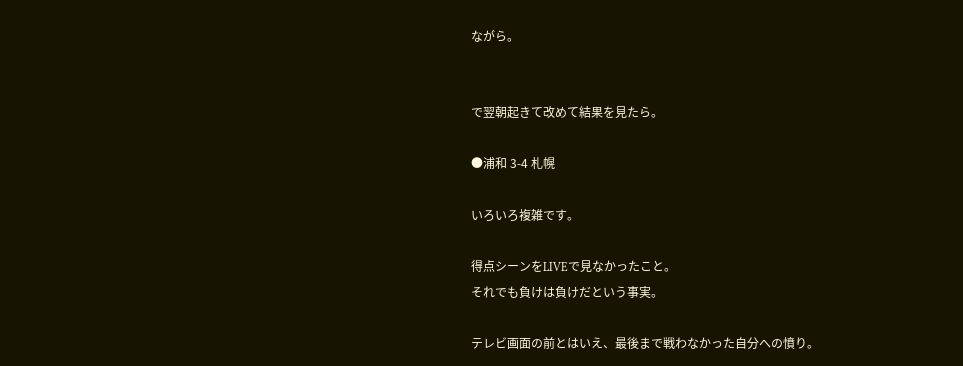ながら。


で翌朝起きて改めて結果を見たら。

●浦和 3-4 札幌

いろいろ複雑です。

得点シーンをLIVEで見なかったこと。
それでも負けは負けだという事実。

テレビ画面の前とはいえ、最後まで戦わなかった自分への憤り。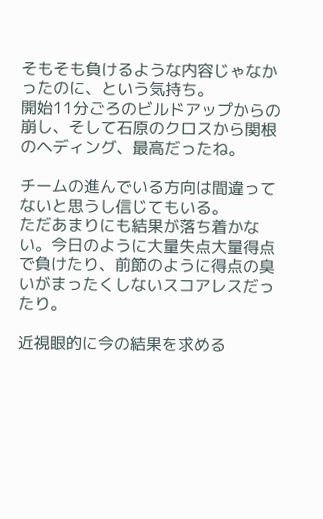そもそも負けるような内容じゃなかったのに、という気持ち。
開始11分ごろのビルドアップからの崩し、そして石原のクロスから関根のヘディング、最高だったね。

チームの進んでいる方向は間違ってないと思うし信じてもいる。
ただあまりにも結果が落ち着かない。今日のように大量失点大量得点で負けたり、前節のように得点の臭いがまったくしないスコアレスだったり。

近視眼的に今の結果を求める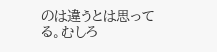のは違うとは思ってる。むしろ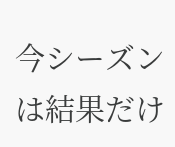今シーズンは結果だけ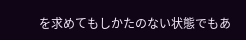を求めてもしかたのない状態でもあ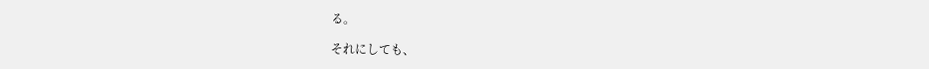る。

それにしても、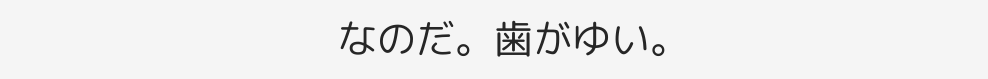なのだ。歯がゆい。